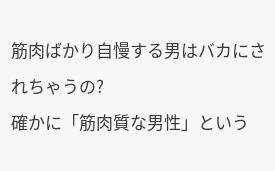筋肉ばかり自慢する男はバカにされちゃうの?
確かに「筋肉質な男性」という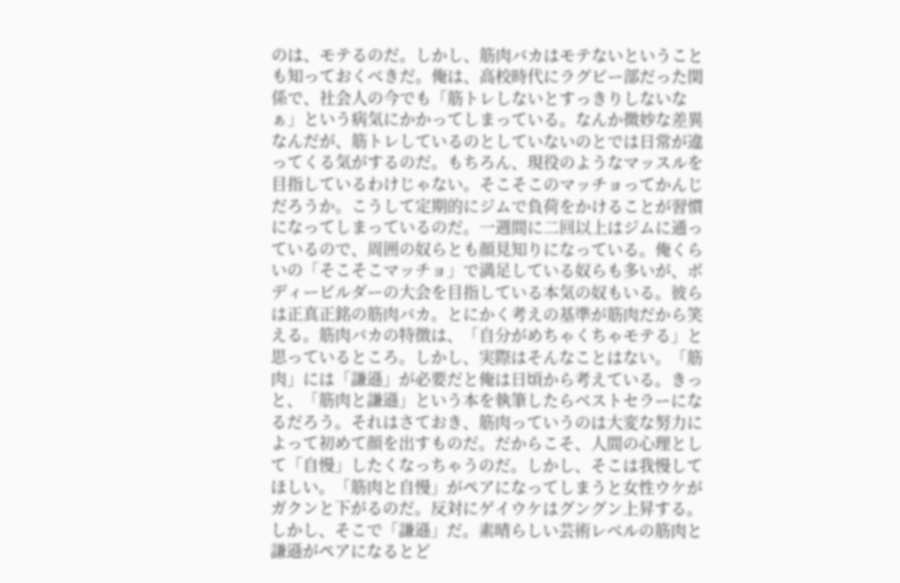のは、モテるのだ。しかし、筋肉バカはモテないということも知っておくべきだ。俺は、高校時代にラグビー部だった関係で、社会人の今でも「筋トレしないとすっきりしないなぁ」という病気にかかってしまっている。なんか微妙な差異なんだが、筋トレしているのとしていないのとでは日常が違ってくる気がするのだ。もちろん、現役のようなマッスルを目指しているわけじゃない。そこそこのマッチョってかんじだろうか。こうして定期的にジムで負荷をかけることが習慣になってしまっているのだ。一週間に二回以上はジムに通っているので、周囲の奴らとも顔見知りになっている。俺くらいの「そこそこマッチョ」で満足している奴らも多いが、ボディービルダーの大会を目指している本気の奴もいる。彼らは正真正銘の筋肉バカ。とにかく考えの基準が筋肉だから笑える。筋肉バカの特徴は、「自分がめちゃくちゃモテる」と思っているところ。しかし、実際はそんなことはない。「筋肉」には「謙遜」が必要だと俺は日頃から考えている。きっと、「筋肉と謙遜」という本を執筆したらベストセラーになるだろう。それはさておき、筋肉っていうのは大変な努力によって初めて顔を出すものだ。だからこそ、人間の心理として「自慢」したくなっちゃうのだ。しかし、そこは我慢してほしい。「筋肉と自慢」がペアになってしまうと女性ウケがガクンと下がるのだ。反対にゲイウケはグングン上昇する。しかし、そこで「謙遜」だ。素晴らしい芸術レベルの筋肉と謙遜がペアになるとど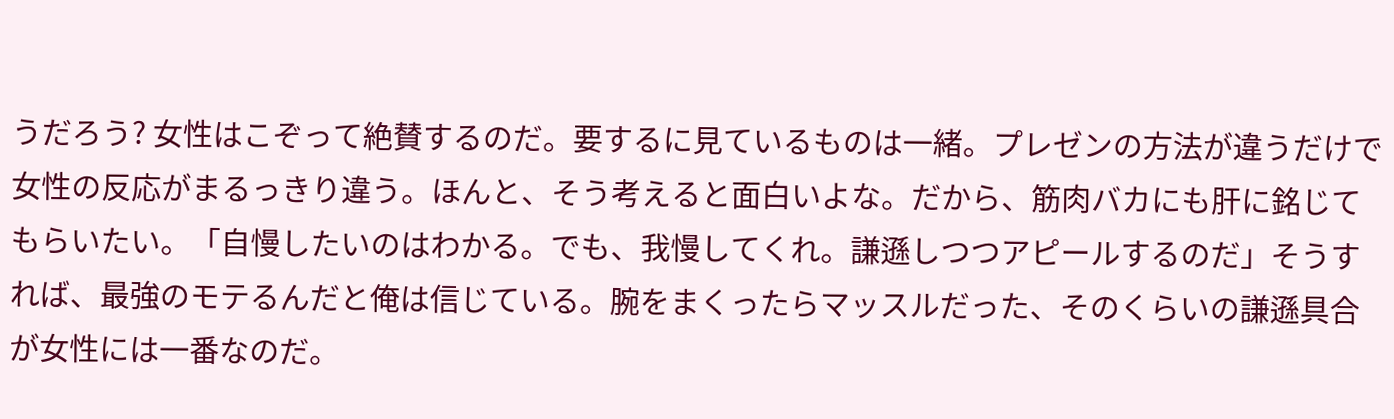うだろう? 女性はこぞって絶賛するのだ。要するに見ているものは一緒。プレゼンの方法が違うだけで女性の反応がまるっきり違う。ほんと、そう考えると面白いよな。だから、筋肉バカにも肝に銘じてもらいたい。「自慢したいのはわかる。でも、我慢してくれ。謙遜しつつアピールするのだ」そうすれば、最強のモテるんだと俺は信じている。腕をまくったらマッスルだった、そのくらいの謙遜具合が女性には一番なのだ。